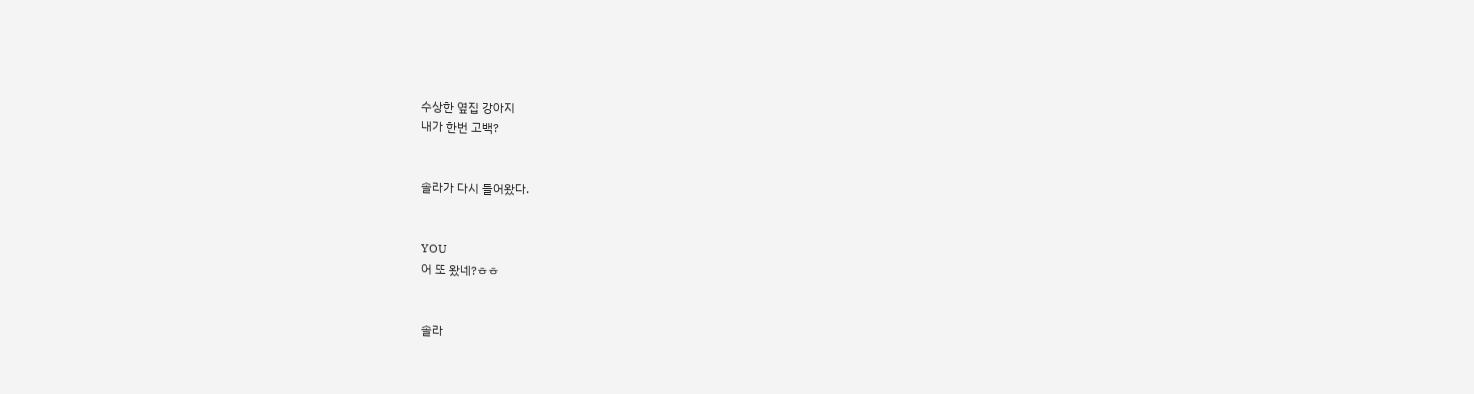수상한 옆집 강아지
내가 한번 고백?


솔라가 다시 들어왔다.


YOU
어 또 왔네?ㅎㅎ


솔라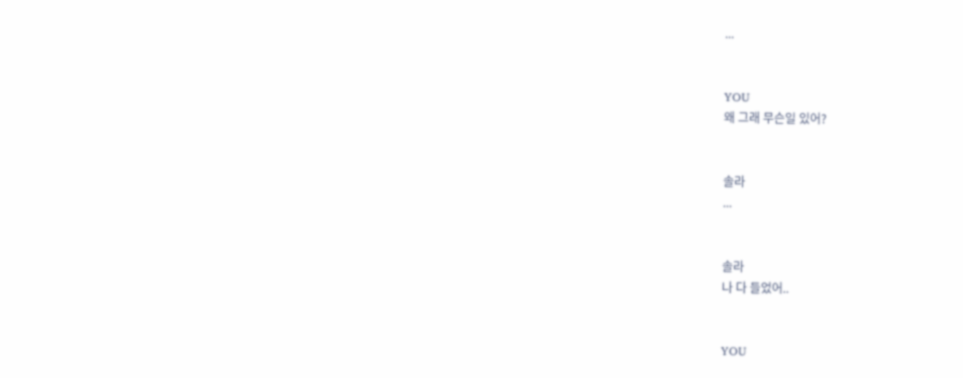...


YOU
왜 그래 무슨일 있어?


솔라
...


솔라
나 다 들었어..


YOU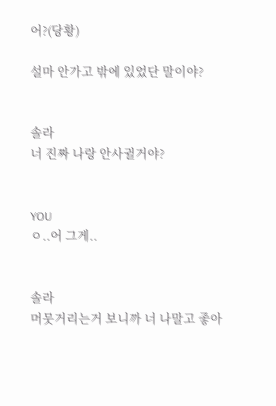어?(당황)

설마 안가고 밖에 있었단 말이야?


솔라
너 진짜 나랑 안사귈거야?


YOU
ㅇ..어 그게..


솔라
머뭇거리는거 보니까 너 나말고 좋아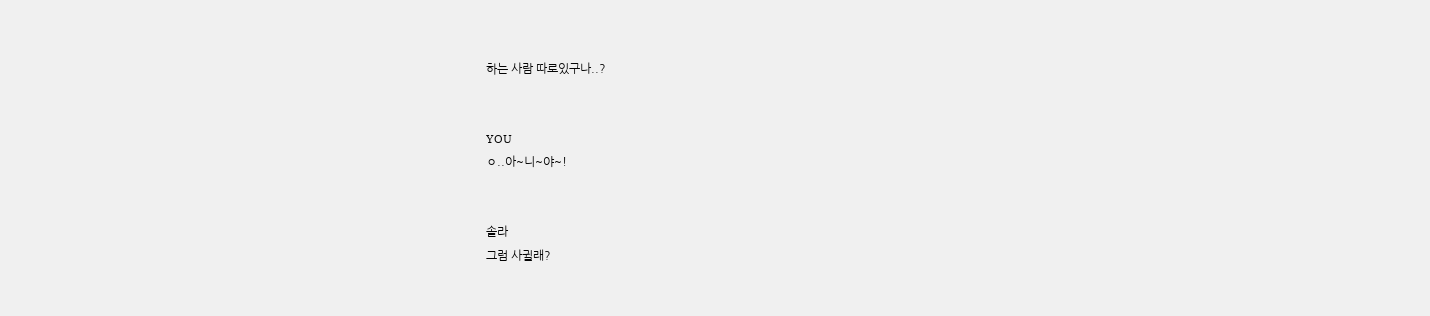하는 사람 따로있구나..?


YOU
ㅇ..아~니~야~!


솔라
그럼 사귈래?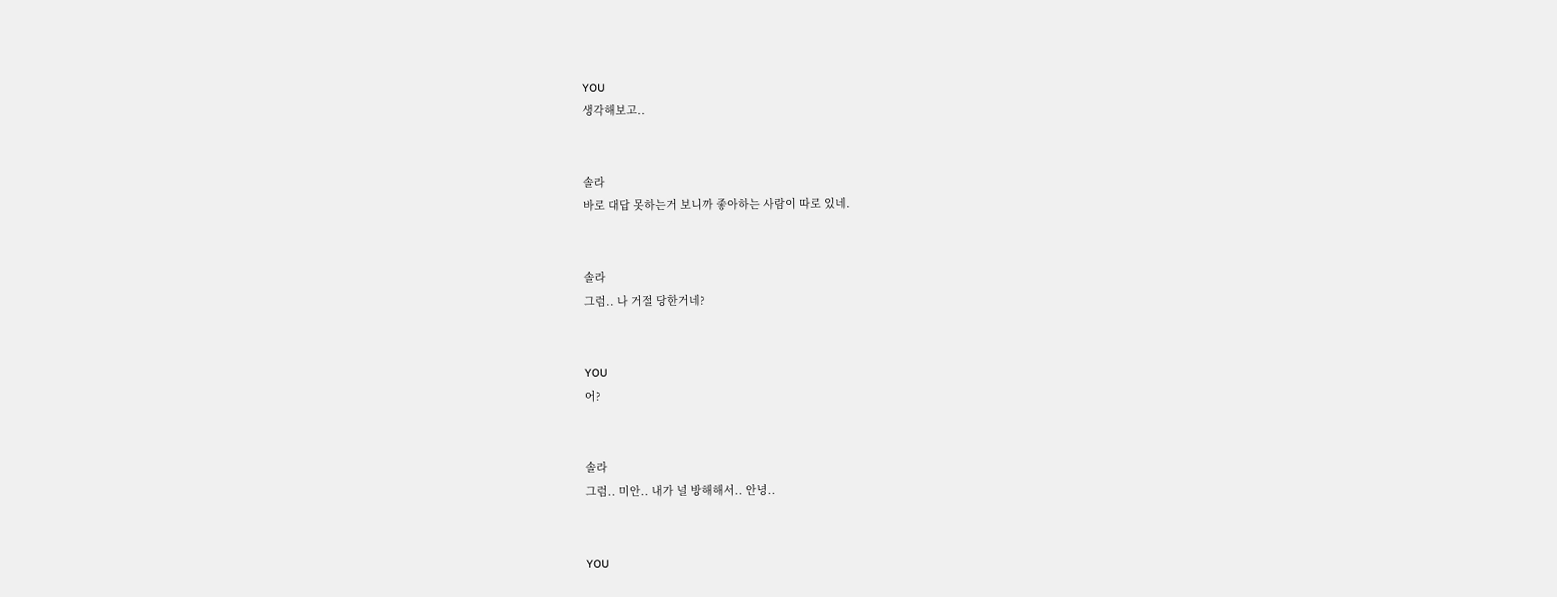YOU
생각해보고..


솔라
바로 대답 못하는거 보니까 좋아하는 사람이 따로 있네.


솔라
그럼.. 나 거절 당한거네?


YOU
어?


솔라
그럼.. 미안.. 내가 널 방해해서.. 안녕..


YOU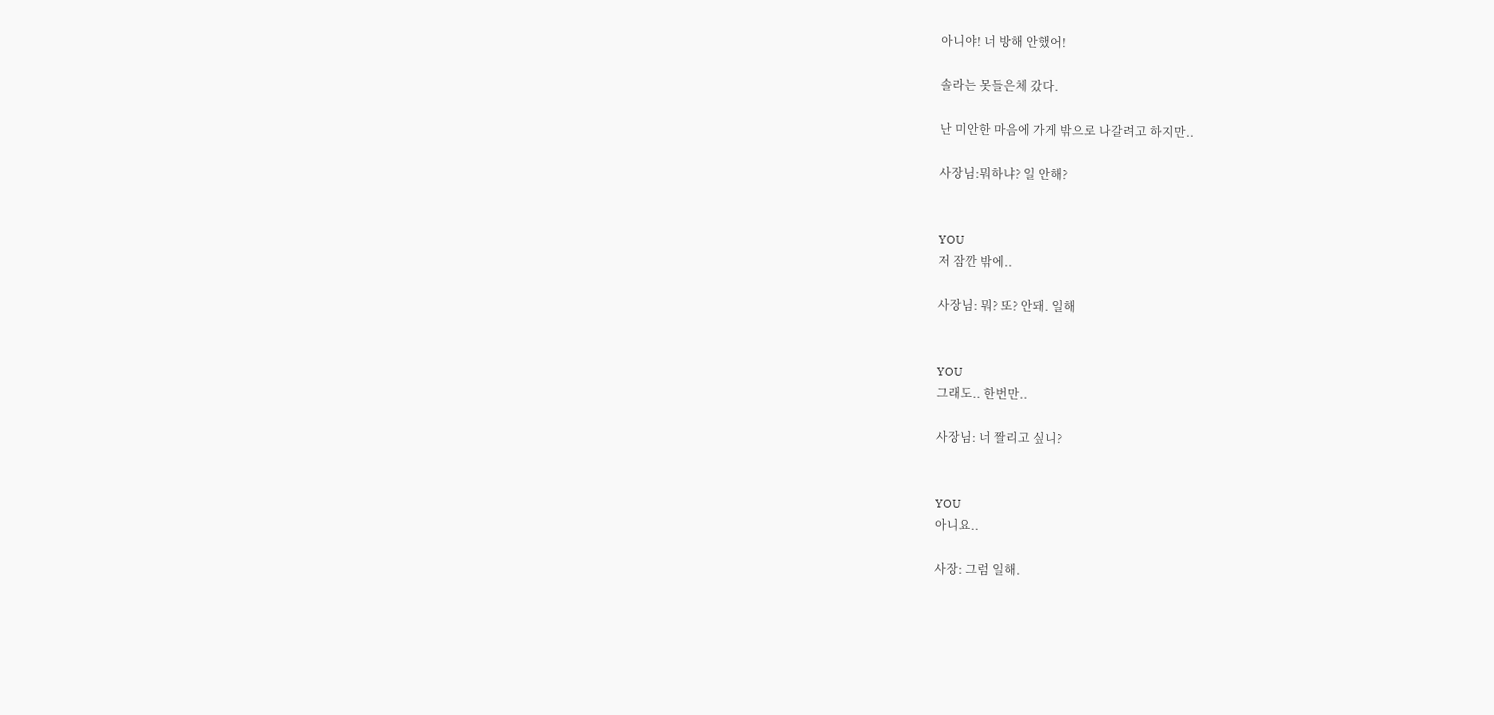아니야! 너 방해 안했어!

솔라는 못들은체 갔다.

난 미안한 마음에 가게 밖으로 나갈려고 하지만..

사장님:뭐하냐? 일 안해?


YOU
저 잠깐 밖에..

사장님: 뭐? 또? 안돼. 일해


YOU
그래도.. 한번만..

사장님: 너 짤리고 싶니?


YOU
아니요..

사장: 그럼 일해.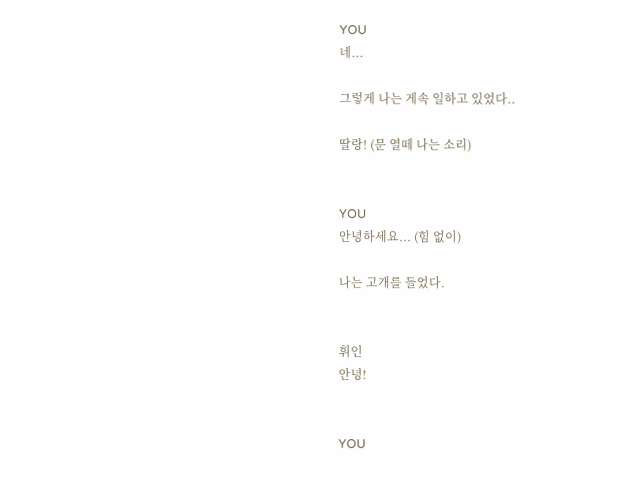YOU
네...

그렇게 나는 게속 일하고 있었다..

딸랑! (문 열떼 나는 소리)


YOU
안녕하세요... (힘 없이)

나는 고개를 들었다.


휘인
안녕!


YOU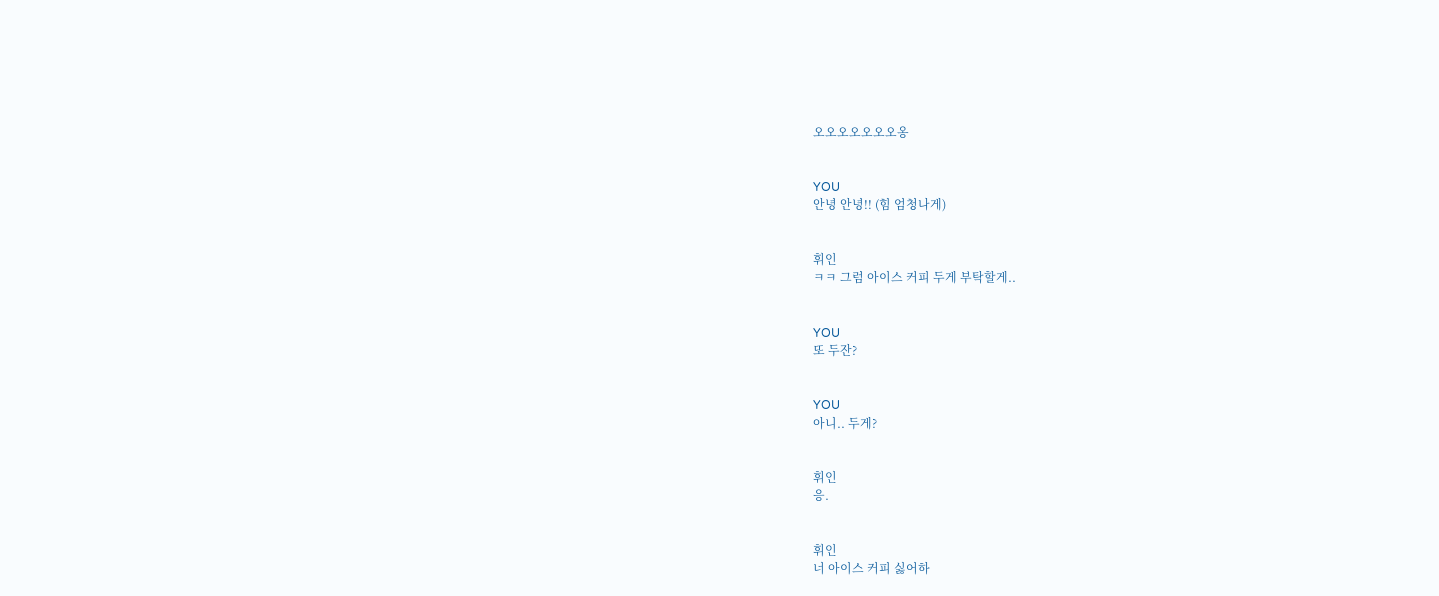오오오오오오오옹


YOU
안녕 안녕!! (힘 엄청나게)


휘인
ㅋㅋ 그럼 아이스 커피 두게 부탁할게..


YOU
또 두잔?


YOU
아니.. 두게?


휘인
응.


휘인
너 아이스 커피 싫어하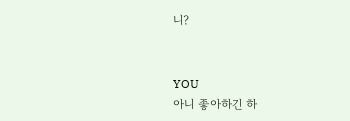니?


YOU
아니 좋아하긴 하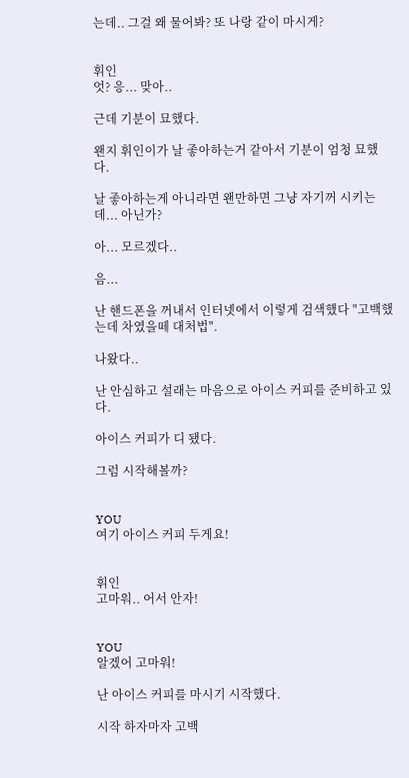는데.. 그걸 왜 물어봐? 또 나랑 같이 마시게?


휘인
엇? 응... 맞아..

근데 기분이 묘했다.

왠지 휘인이가 날 좋아하는거 같아서 기분이 엄청 묘했다.

날 좋아하는게 아니라면 왠만하면 그냥 자기꺼 시키는데... 아닌가?

아... 모르겠다..

음...

난 핸드폰을 꺼내서 인터넷에서 이렇게 검색했다 "고백했는데 차였을떼 대처법".

나왔다..

난 안심하고 설래는 마음으로 아이스 커피를 준비하고 있다.

아이스 커피가 디 됐다.

그럼 시작해볼까?


YOU
여기 아이스 커피 두게요!


휘인
고마워.. 어서 안자!


YOU
알겠어 고마워!

난 아이스 커피를 마시기 시작했다.

시작 하자마자 고백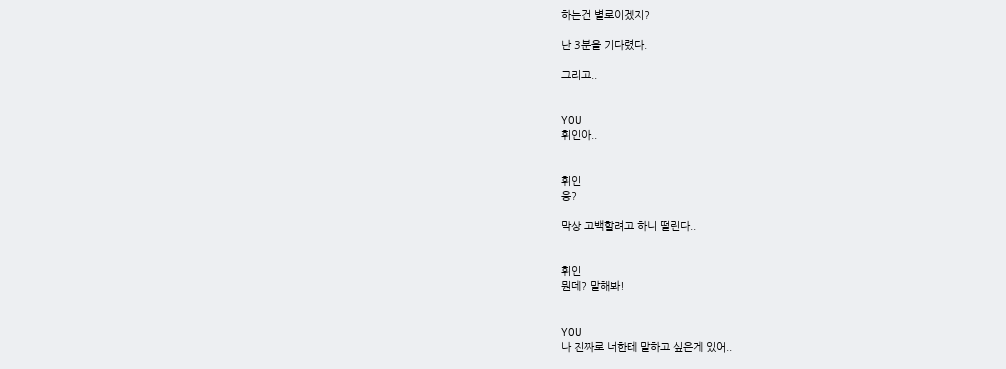하는건 별로이겠지?

난 3분을 기다렸다.

그리고..


YOU
휘인아..


휘인
응?

막상 고백할려고 하니 떨린다..


휘인
뭔데? 말해봐!


YOU
나 진짜로 너한테 말하고 싶은게 있어..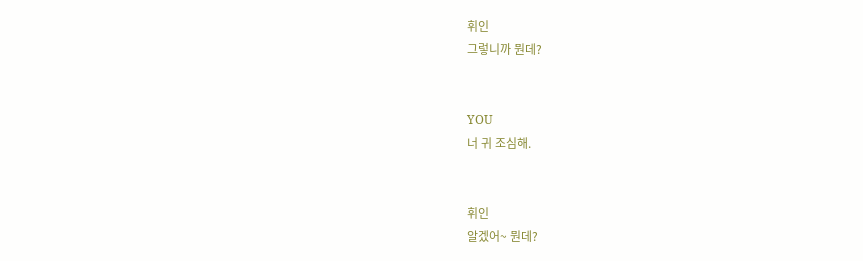휘인
그렇니까 뭔데?


YOU
너 귀 조심해.


휘인
알겠어~ 뭔데?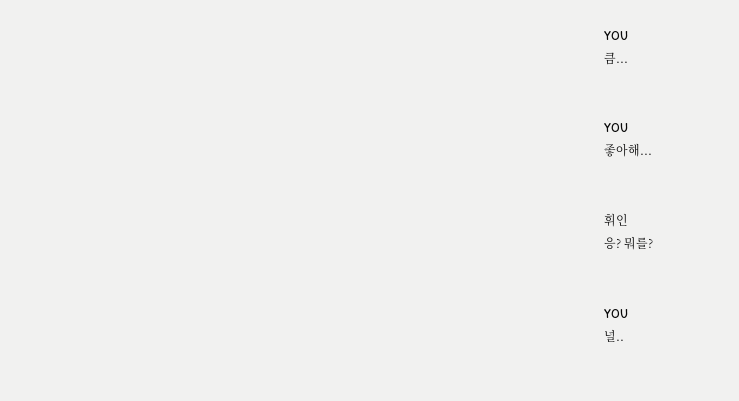YOU
큼...


YOU
좋아해...


휘인
응? 뭐를?


YOU
널..